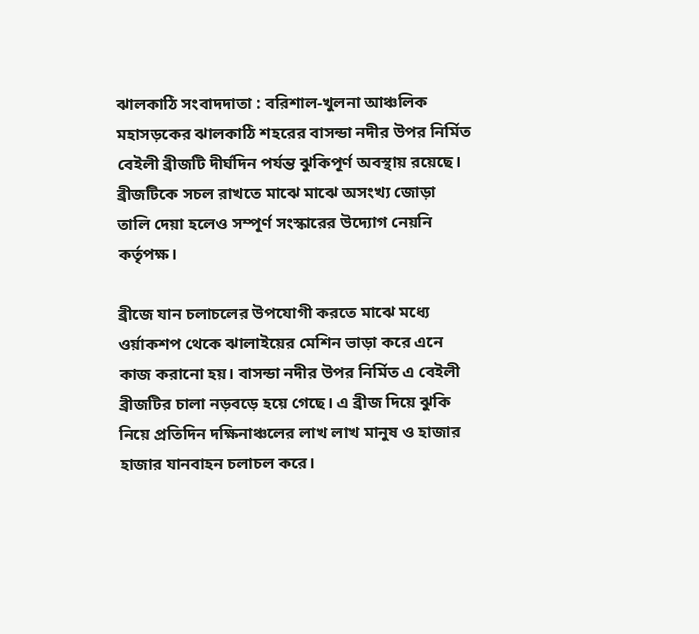ঝালকাঠি সংবাদদাতা : বরিশাল-খুলনা আঞ্চলিক মহাসড়কের ঝালকাঠি শহরের বাসন্ডা নদীর উপর নির্মিত বেইলী ব্রীজটি দীর্ঘদিন পর্যন্ত ঝুকিপূর্ণ অবস্থায় রয়েছে। ব্রীজটিকে সচল রাখতে মাঝে মাঝে অসংখ্য জোড়া তালি দেয়া হলেও সম্পূর্ণ সংস্কারের উদ্যোগ নেয়নি কর্তৃপক্ষ।

ব্রীজে যান চলাচলের উপযোগী করতে মাঝে মধ্যে ওর্য়াকশপ থেকে ঝালাইয়ের মেশিন ভাড়া করে এনে কাজ করানো হয়। বাসন্ডা নদীর উপর নির্মিত এ বেইলী ব্রীজটির চালা নড়বড়ে হয়ে গেছে। এ ব্রীজ দিয়ে ঝুকি নিয়ে প্রতিদিন দক্ষিনাঞ্চলের লাখ লাখ মানুষ ও হাজার হাজার যানবাহন চলাচল করে।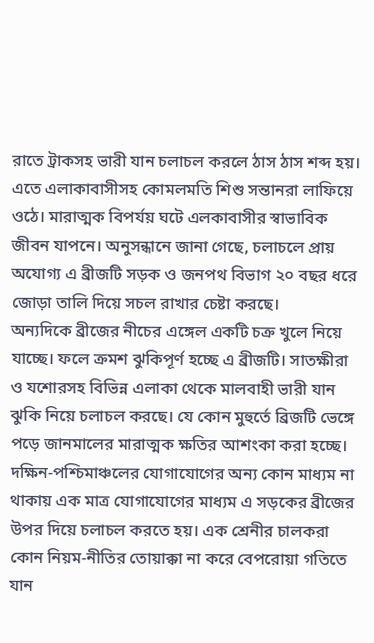রাতে ট্রাকসহ ভারী যান চলাচল করলে ঠাস ঠাস শব্দ হয়। এতে এলাকাবাসীসহ কোমলমতি শিশু সন্তানরা লাফিয়ে ওঠে। মারাত্মক বিপর্যয় ঘটে এলকাবাসীর স্বাভাবিক জীবন যাপনে। অনুসন্ধানে জানা গেছে, চলাচলে প্রায় অযোগ্য এ ব্রীজটি সড়ক ও জনপথ বিভাগ ২০ বছর ধরে জোড়া তালি দিয়ে সচল রাখার চেষ্টা করছে।
অন্যদিকে ব্রীজের নীচের এঙ্গেল একটি চক্র খুলে নিয়ে যাচ্ছে। ফলে ক্রমশ ঝুকিপূর্ণ হচ্ছে এ ব্রীজটি। সাতক্ষীরা ও যশোরসহ বিভিন্ন এলাকা থেকে মালবাহী ভারী যান ঝুকি নিয়ে চলাচল করছে। যে কোন মুহুর্তে ব্রিজটি ভেঙ্গে পড়ে জানমালের মারাত্মক ক্ষতির আশংকা করা হচ্ছে। দক্ষিন-পশ্চিমাঞ্চলের যোগাযোগের অন্য কোন মাধ্যম না থাকায় এক মাত্র যোগাযোগের মাধ্যম এ সড়কের ব্রীজের উপর দিয়ে চলাচল করতে হয়। এক শ্রেনীর চালকরা কোন নিয়ম-নীতির তোয়াক্কা না করে বেপরোয়া গতিতে যান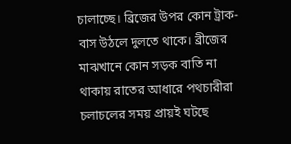চালাচ্ছে। ব্রিজের উপর কোন ট্রাক-বাস উঠলে দুলতে থাকে। ব্রীজের মাঝখানে কোন সড়ক বাতি না থাকায় রাতের আধারে পথচারীরা চলাচলের সময় প্রায়ই ঘটছে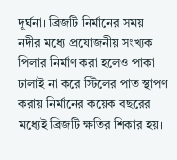দূর্ঘনা। ব্রিজটি নির্মানের সময় নদীর মধ্যে প্রযোজনীয় সংখ্যক পিলার নির্মাণ করা হলেও পাকা ঢালাই না করে স্টিলের পাত স্থাপণ করায় নির্মানের কয়েক বছরের মধ্যেই ব্রিজটি ক্ষতির শিকার হয়।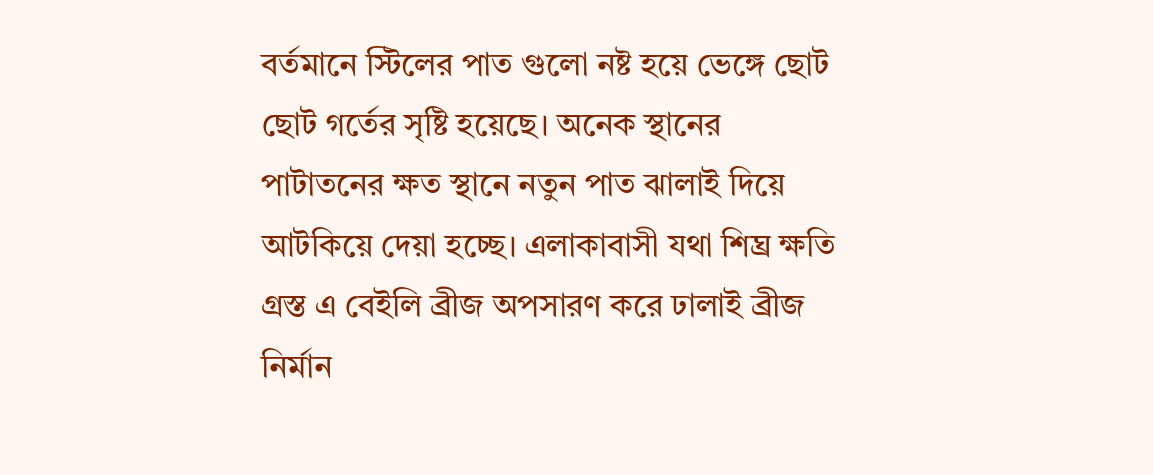বর্তমানে স্টিলের পাত গুলো নষ্ট হয়ে ভেঙ্গে ছোট ছোট গর্তের সৃষ্টি হয়েছে। অনেক স্থানের পাটাতনের ক্ষত স্থানে নতুন পাত ঝালাই দিয়ে আটকিয়ে দেয়া হচ্ছে। এলাকাবাসী যথা শিঘ্র ক্ষতি গ্রস্ত এ বেইলি ব্রীজ অপসারণ করে ঢালাই ব্রীজ নির্মান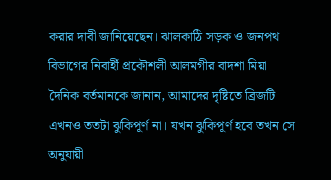করার দাবী জানিয়েছেন। ঝালকাঠি সড়ক ও জনপথ বিভাগের নিবার্হী প্রকৌশলী আলমগীর বাদশা মিয়া দৈনিক বর্তমানকে জানান, আমাদের দৃষ্টিতে ব্রিজটি এখনও ততটা ঝুকিপূর্ণ না। যখন ঝুকিপূর্ণ হবে তখন সে অনুযায়ী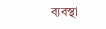ব্যবস্থা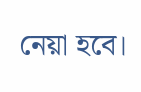নেয়া হবে।